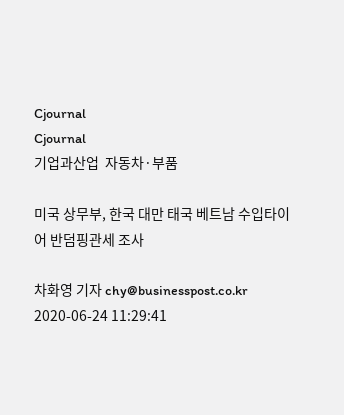Cjournal
Cjournal
기업과산업  자동차·부품

미국 상무부, 한국 대만 태국 베트남 수입타이어 반덤핑관세 조사

차화영 기자 chy@businesspost.co.kr 2020-06-24 11:29:41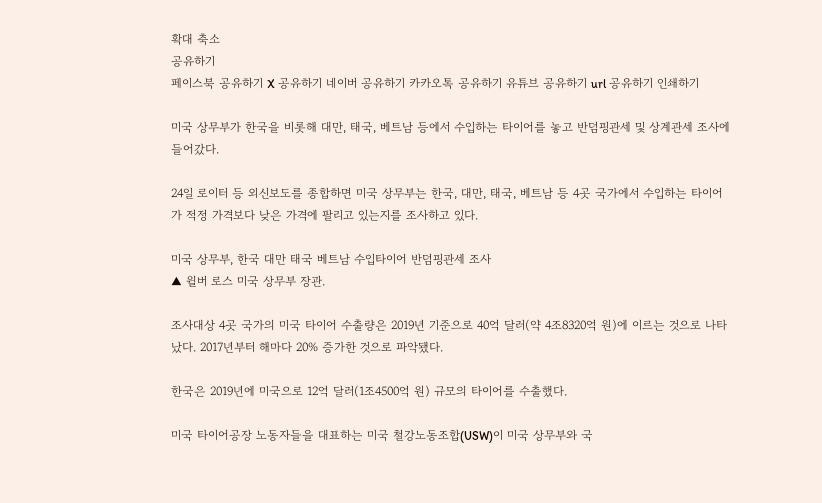확대 축소
공유하기
페이스북 공유하기 X 공유하기 네이버 공유하기 카카오톡 공유하기 유튜브 공유하기 url 공유하기 인쇄하기

미국 상무부가 한국을 비롯해 대만, 태국, 베트남 등에서 수입하는 타이어를 놓고 반덤핑관세 및 상계관세 조사에 들어갔다.

24일 로이터 등 외신보도를 종합하면 미국 상무부는 한국, 대만, 태국, 베트남 등 4곳 국가에서 수입하는 타이어가 적정 가격보다 낮은 가격에 팔리고 있는지를 조사하고 있다.

미국 상무부, 한국 대만 태국 베트남 수입타이어 반덤핑관세 조사
▲ 윌버 로스 미국 상무부 장관.

조사대상 4곳 국가의 미국 타이어 수출량은 2019년 기준으로 40억 달러(약 4조8320억 원)에 이르는 것으로 나타났다. 2017년부터 해마다 20% 증가한 것으로 파악됐다.

한국은 2019년에 미국으로 12억 달러(1조4500억 원) 규모의 타이어를 수출했다.

미국 타이어공장 노동자들을 대표하는 미국 철강노동조합(USW)이 미국 상무부와 국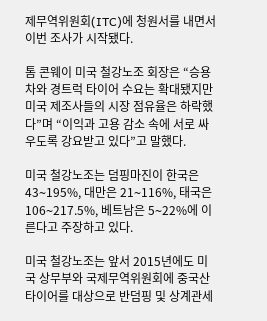제무역위원회(ITC)에 청원서를 내면서 이번 조사가 시작됐다.

톰 콘웨이 미국 철강노조 회장은 “승용차와 경트럭 타이어 수요는 확대됐지만 미국 제조사들의 시장 점유율은 하락했다”며 “이익과 고용 감소 속에 서로 싸우도록 강요받고 있다”고 말했다.

미국 철강노조는 덤핑마진이 한국은 43∼195%, 대만은 21∼116%, 태국은 106∼217.5%, 베트남은 5∼22%에 이른다고 주장하고 있다.

미국 철강노조는 앞서 2015년에도 미국 상무부와 국제무역위원회에 중국산 타이어를 대상으로 반덤핑 및 상계관세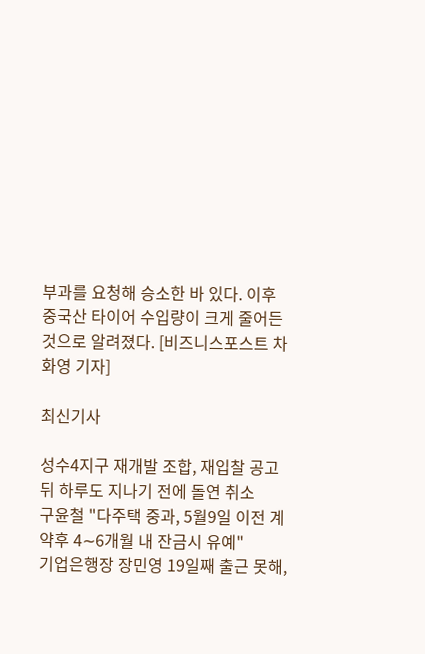부과를 요청해 승소한 바 있다. 이후 중국산 타이어 수입량이 크게 줄어든 것으로 알려졌다. [비즈니스포스트 차화영 기자]

최신기사

성수4지구 재개발 조합, 재입찰 공고 뒤 하루도 지나기 전에 돌연 취소
구윤철 "다주택 중과, 5월9일 이전 계약후 4∼6개월 내 잔금시 유예"
기업은행장 장민영 19일째 출근 못해,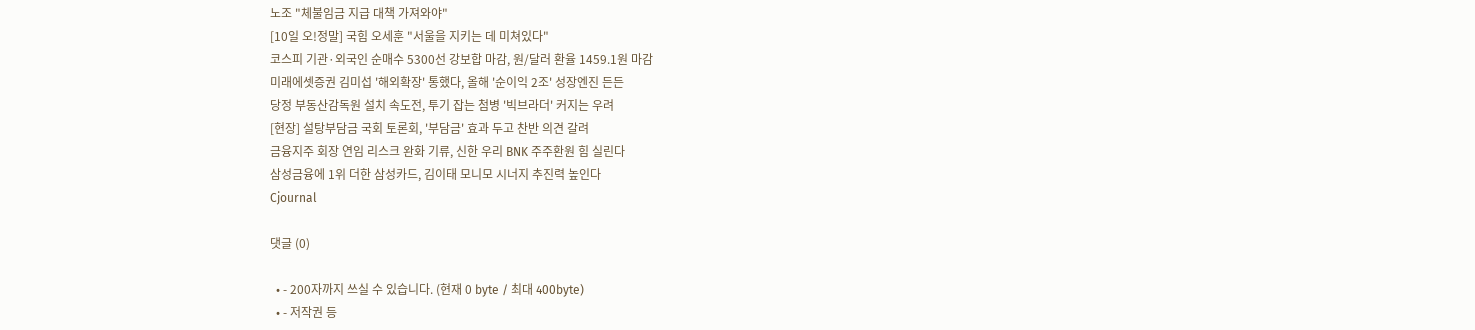노조 "체불임금 지급 대책 가져와야"
[10일 오!정말] 국힘 오세훈 "서울을 지키는 데 미쳐있다"
코스피 기관·외국인 순매수 5300선 강보합 마감, 원/달러 환율 1459.1원 마감
미래에셋증권 김미섭 '해외확장' 통했다, 올해 '순이익 2조' 성장엔진 든든
당정 부동산감독원 설치 속도전, 투기 잡는 첨병 '빅브라더' 커지는 우려
[현장] 설탕부담금 국회 토론회, '부담금' 효과 두고 찬반 의견 갈려
금융지주 회장 연임 리스크 완화 기류, 신한 우리 BNK 주주환원 힘 실린다
삼성금융에 1위 더한 삼성카드, 김이태 모니모 시너지 추진력 높인다
Cjournal

댓글 (0)

  • - 200자까지 쓰실 수 있습니다. (현재 0 byte / 최대 400byte)
  • - 저작권 등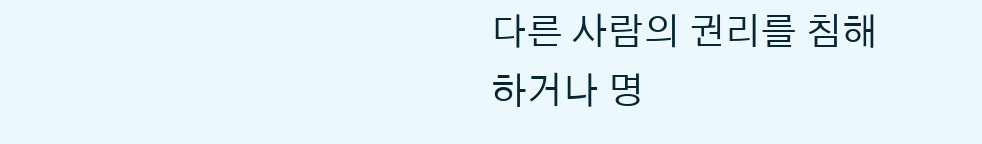다른 사람의 권리를 침해하거나 명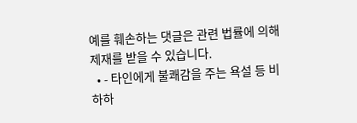예를 훼손하는 댓글은 관련 법률에 의해 제재를 받을 수 있습니다.
  • - 타인에게 불쾌감을 주는 욕설 등 비하하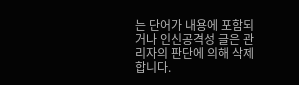는 단어가 내용에 포함되거나 인신공격성 글은 관리자의 판단에 의해 삭제 합니다.